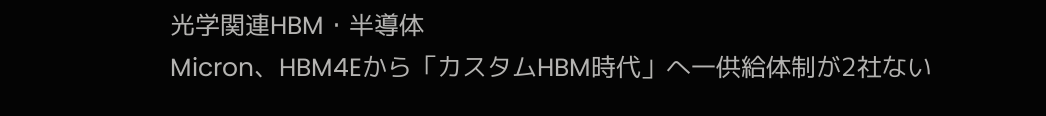光学関連HBM・半導体
Micron、HBM4Eから「カスタムHBM時代」へ一供給体制が2社ない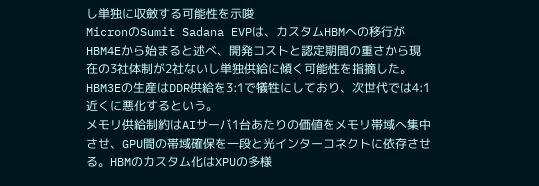し単独に収斂する可能性を示唆
MicronのSumit Sadana EVPは、カスタムHBMへの移行がHBM4Eから始まると述べ、開発コストと認定期間の重さから現在の3社体制が2社ないし単独供給に傾く可能性を指摘した。HBM3Eの生産はDDR供給を3:1で犠牲にしており、次世代では4:1近くに悪化するという。
メモリ供給制約はAIサーバ1台あたりの価値をメモリ帯域へ集中させ、GPU間の帯域確保を一段と光インターコネクトに依存させる。HBMのカスタム化はXPUの多様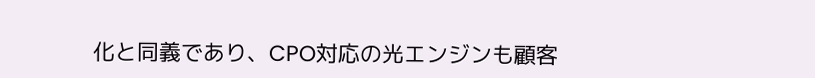化と同義であり、CPO対応の光エンジンも顧客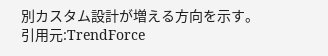別カスタム設計が増える方向を示す。
引用元:TrendForce